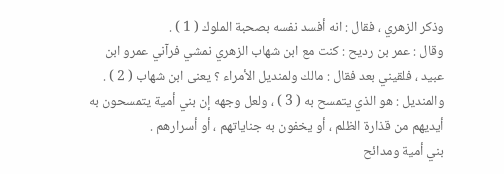وذكر الزهري ، فقال : انه أفسد نفسه بصحبة الملوك ( 1 ) .
وقال : عمر بن رديح : كنت مع ابن شهاب الزهري نمشي فرآني عمرو ابن
عبيد ، فلقيني بعد فقال : مالك ولمنديل الأمراء ؟ يعنى ابن شهاب ( 2 ) .
والمنديل : هو الذي يتمسح به ( 3 ) ، ولعل وجهه إن بني أمية يتمسحون به
أيديهم من قذارة الظلم ، أو يخفون به جناياتهم ، أو أسرارهم .
بني أمية ومدائح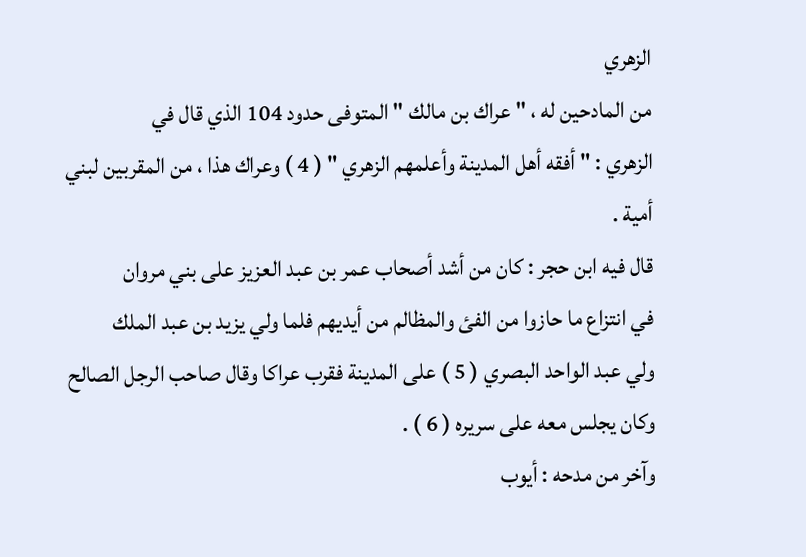الزهري
من المادحين له ، " عراك بن مالك " المتوفى حدود 104 الذي قال في
الزهري : " أفقه أهل المدينة وأعلمهم الزهري " ( 4 ) وعراك هذا ، من المقربين لبني
أمية .
قال فيه ابن حجر : كان من أشد أصحاب عمر بن عبد العزيز على بني مروان
في انتزاع ما حازوا من الفئ والمظالم من أيديهم فلما ولي يزيد بن عبد الملك
ولي عبد الواحد البصري ( 5 ) على المدينة فقرب عراكا وقال صاحب الرجل الصالح
وكان يجلس معه على سريره ( 6 ) .
وآخر من مدحه : أيوب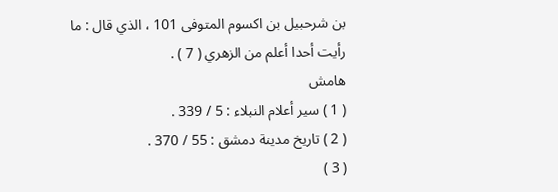بن شرحبيل بن اكسوم المتوفى 101 ، الذي قال : ما
رأيت أحدا أعلم من الزهري ( 7 ) .
هامش
( 1 ) سير أعلام النبلاء : 5 / 339 .
( 2 ) تاريخ مدينة دمشق : 55 / 370 .
( 3 )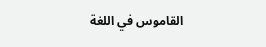القاموس في اللغة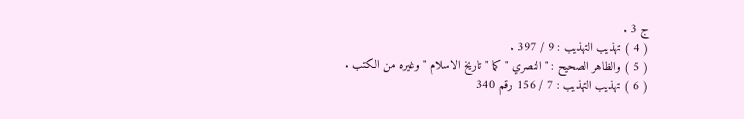ج 3 .
( 4 ) تهذيب التهذيب : 9 / 397 .
( 5 ) والظاهر الصحيح : " النصري " كما " تاريخ الاسلام " وغيره من الكتب .
( 6 ) تهذيب التهذيب : 7 / 156 رقم 340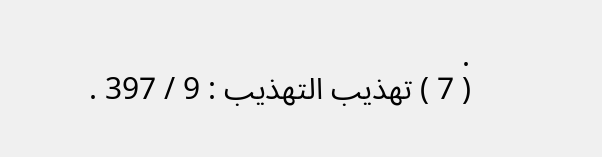.
( 7 ) تهذيب التهذيب : 9 / 397 .